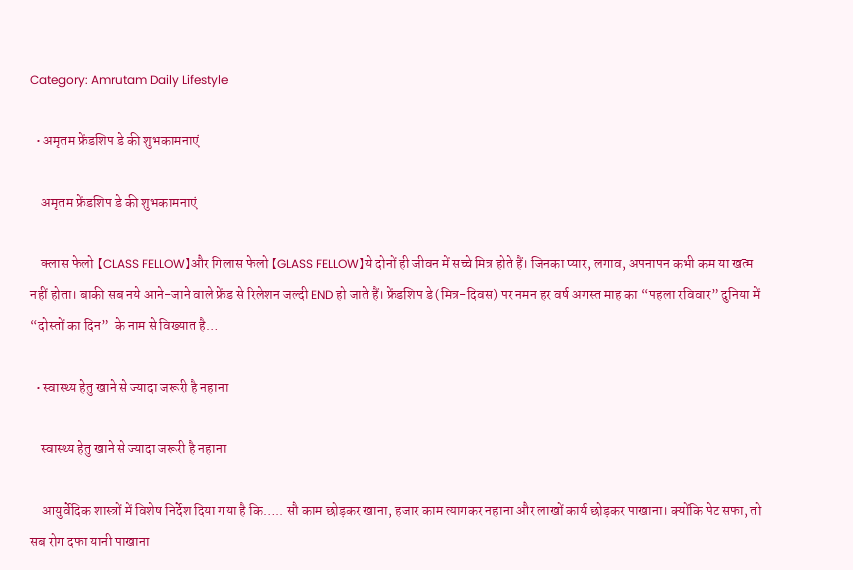Category: Amrutam Daily Lifestyle

  • अमृतम फ्रेंडशिप डे की शुभकामनाएं

    अमृतम फ्रेंडशिप डे की शुभकामनाएं

    क्लास फेलो 【CLASS FELLOW】और गिलास फेलो 【GLASS FELLOW】ये दोनों ही जीवन में सच्चे मित्र होते हैं। जिनका प्यार, लगाव, अपनापन कभी कम या खत्म नहीं होता। बाकी सब नये आने-जाने वाले फ्रेंड से रिलेशन जल्दी END हो जाते हैं। फ्रेंडशिप डे (मित्र-दिवस) पर नमन हर वर्ष अगस्त माह का “पहला रविवार” दुनिया में “दोस्तों का दिन”  के नाम से विख्यात है…

  • स्वास्थ्य हेतु खाने से ज्यादा जरूरी है नहाना

    स्वास्थ्य हेतु खाने से ज्यादा जरूरी है नहाना

    आयुर्वेदिक शास्त्रों में विशेष निर्देश दिया गया है कि….. सौ काम छोड़कर खाना, हजार काम त्यागकर नहाना और लाखों कार्य छोड़कर पाखाना। क्योंकि पेट सफा, तो सब रोग दफा यानी पाखाना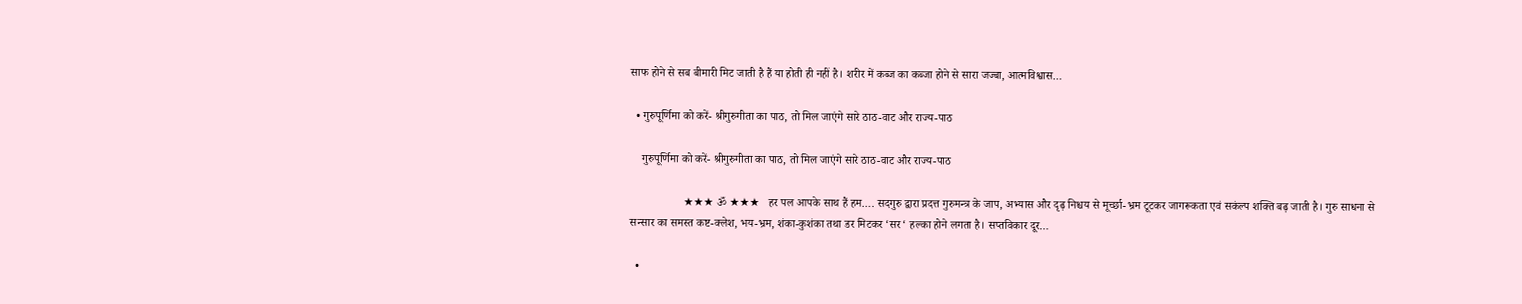साफ होने से सब बीमारी मिट जाती है हैं या होती ही नहीं है। शरीर में कब्ज का कब्जा होने से सारा जज्बा, आत्मविश्वास…

  • गुरुपूर्णिमा को करें- श्रीगुरुगीता का पाठ, तो मिल जाएंगे सारे ठाठ-वाट और राज्य-पाठ

    गुरुपूर्णिमा को करें- श्रीगुरुगीता का पाठ, तो मिल जाएंगे सारे ठाठ-वाट और राज्य-पाठ

                   ★★★ ॐ ★★★   हर पल आपके साथ हैं हम…. सदगुरु द्वारा प्रदत्त गुरुमन्त्र के जाप, अभ्यास और दृढ़ निश्चय से मूर्च्छा-भ्रम टूटकर जागरूकता एवं सकंल्प शक्ति बढ़ जाती है। गुरु साधना से सन्सार का समस्त कष्ट-क्लेश, भय-भ्रम, शंका-कुशंका तथा डर मिटकर ‘सर‘ हल्का होने लगता है। सप्तविकार दूर…

  •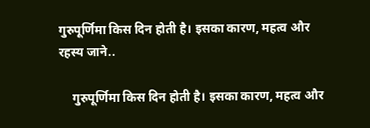गुरुपूर्णिमा किस दिन होती है। इसका कारण, महत्व और रहस्य जाने..

    गुरुपूर्णिमा किस दिन होती है। इसका कारण, महत्व और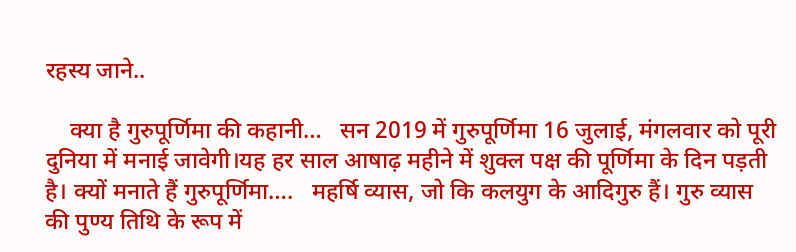रहस्य जाने..

    क्या है गुरुपूर्णिमा की कहानी…   सन 2019 में गुरुपूर्णिमा 16 जुलाई, मंगलवार को पूरी दुनिया में मनाई जावेगी।यह हर साल आषाढ़ महीने में शुक्ल पक्ष की पूर्णिमा के दिन पड़ती है। क्यों मनाते हैं गुरुपूर्णिमा….   महर्षि व्यास, जो कि कलयुग के आदिगुरु हैं। गुरु व्यास की पुण्य तिथि के रूप में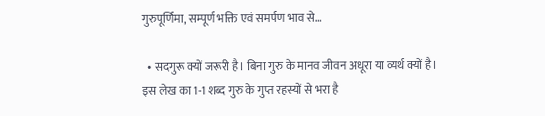गुरुपूर्णिमा, सम्पूर्ण भक्ति एवं समर्पण भाव से…

  • सदगुरू क्यों जरूरी है। बिना गुरु के मानव जीवन अधूरा या व्यर्थ क्यों है। इस लेख का 1-1 शब्द गुरु के गुप्त रहस्यों से भरा है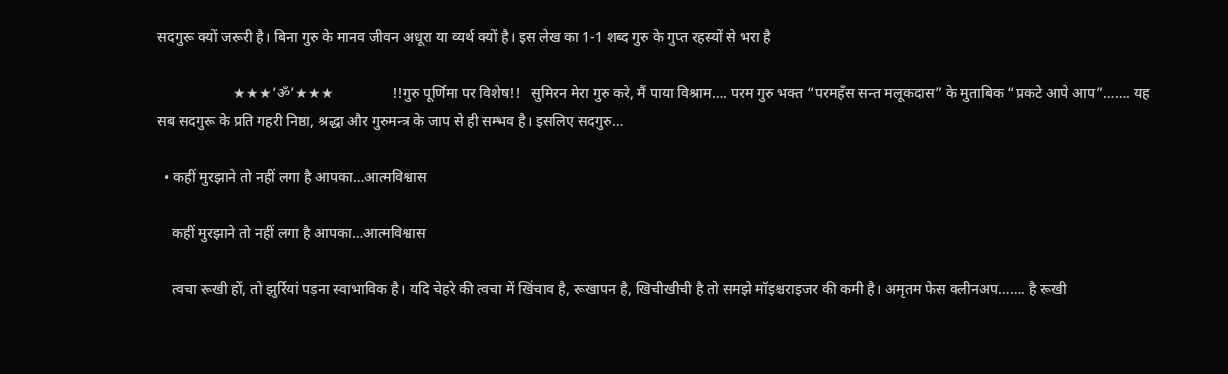सदगुरू क्यों जरूरी है। बिना गुरु के मानव जीवन अधूरा या व्यर्थ क्यों है। इस लेख का 1-1 शब्द गुरु के गुप्त रहस्यों से भरा है

                     ★★★’ॐ’★★★                !!गुरु पूर्णिमा पर विशेष!!   सुमिरन मेरा गुरु करे, मैं पाया विश्राम…. परम गुरु भक्त “परमहँस सन्त मलूकदास” के मुताबिक “प्रकटे आपे आप”……. यह सब सदगुरू के प्रति गहरी निष्ठा, श्रद्धा और गुरुमन्त्र के जाप से ही सम्भव है। इसलिए सदगुरु…

  • कहीं मुरझाने तो नहीं लगा है आपका…आत्मविश्वास

    कहीं मुरझाने तो नहीं लगा है आपका…आत्मविश्वास

    त्वचा रूखी हों, तो झुर्रियां पड़ना स्वाभाविक है। यदि चेहरे की त्वचा में खिंचाव है, रूखापन है, खिचीखीची है तो समझे मॉइश्चराइजर की कमी है। अमृतम फेस क्लीनअप……. है रूखी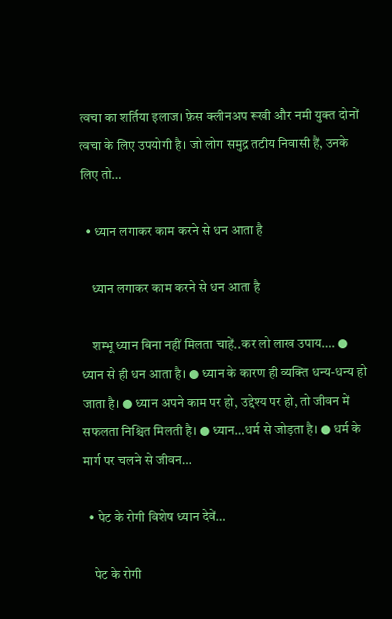त्वचा का शर्तिया इलाज। फ़ेस क्लीनअप रूखी और नमी युक्त दोनों त्वचा के लिए उपयोगी है। जो लोग समुद्र तटीय निवासी हैं, उनके लिए तो…

  • ध्यान लगाकर काम करने से धन आता है

    ध्यान लगाकर काम करने से धन आता है

    शम्भू ध्यान बिना नहीं मिलता चाहें..कर लो लाख उपाय…. ● ध्यान से ही धन आता है। ● ध्यान के कारण ही व्यक्ति धन्य-धन्य हो जाता है। ● ध्यान अपने काम पर हो, उद्देश्य पर हो, तो जीवन में सफलता निश्चित मिलती है। ● ध्यान…धर्म से जोड़ता है। ● धर्म के मार्ग पर चलने से जीवन…

  • पेट के रोगी विशेष ध्यान देवें…

    पेट के रोगी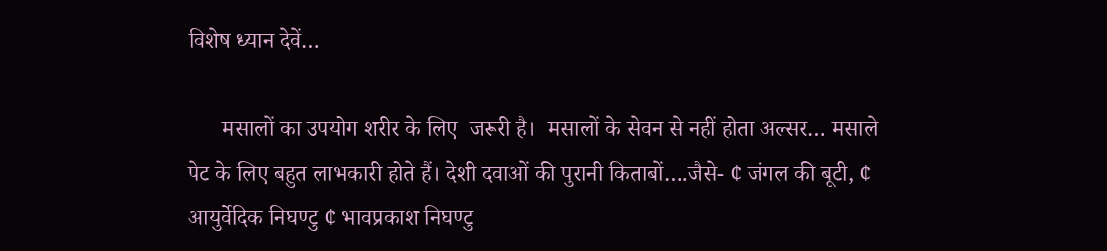विशेष ध्यान देवें…

      मसालों का उपयोग शरीर के लिए  जरूरी है।  मसालों के सेवन से नहीं होता अल्सर… मसाले पेट के लिए बहुत लाभकारी होते हैं। देशी दवाओं की पुरानी किताबों….जैसे- ¢ जंगल की बूटी, ¢ आयुर्वेदिक निघण्टु ¢ भावप्रकाश निघण्टु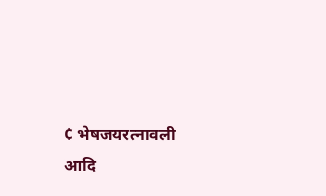¢ भेषजयरत्नावली आदि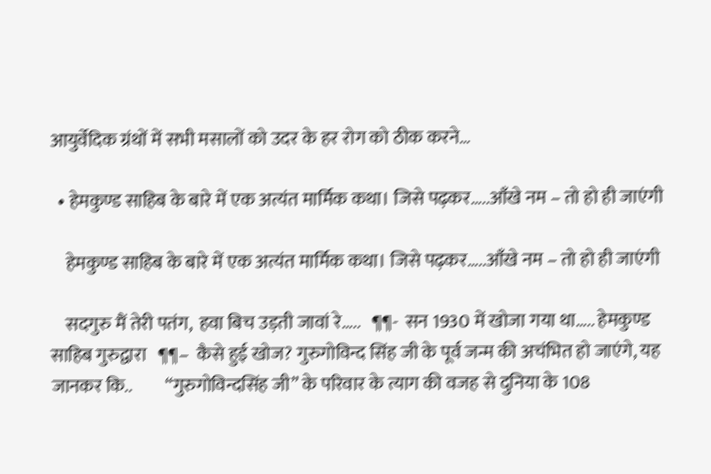आयुर्वेदिक ग्रंथों में सभी मसालों को उदर के हर रोग को ठीक करने…

  • हेमकुण्ड साहिब के बारे में एक अत्यंत मार्मिक कथा। जिसे पढ़कर…..आँखे नम – तो हो ही जाएंगी

    हेमकुण्ड साहिब के बारे में एक अत्यंत मार्मिक कथा। जिसे पढ़कर…..आँखे नम – तो हो ही जाएंगी

    सदगुरु मैं तेरी पतंग,  हवा बिच उड़ती जावां रे…..   ¶¶-  सन 1930 में खोजा गया था….. हेमकुण्ड साहिब गुरुद्वारा   ¶¶–  कैसे हुई खोज? गुरुगोविन्द सिंह जी के पूर्व जन्म की अचंभित हो जाएंगे, यह जानकर कि..         “गुरुगोविन्दसिंह जी” के परिवार के त्याग की वजह से दुनिया के 108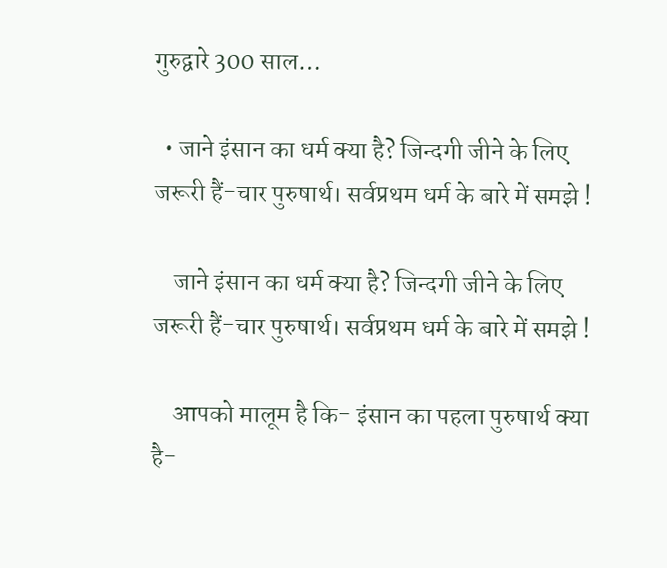गुरुद्वारे 300 साल…

  • जाने इंसान का धर्म क्या है? जिन्दगी जीने के लिए जरूरी हैं-चार पुरुषार्थ। सर्वप्रथम धर्म के बारे में समझे !

    जाने इंसान का धर्म क्या है? जिन्दगी जीने के लिए जरूरी हैं-चार पुरुषार्थ। सर्वप्रथम धर्म के बारे में समझे !

    आपको मालूम है कि- इंसान का पहला पुरुषार्थ क्या है-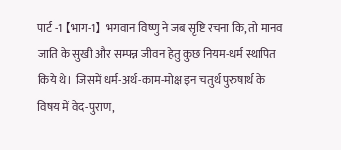पार्ट -1 【भाग-1】 भगवान विष्णु ने जब सृष्टि रचना कि, तो मानव जाति के सुखी और सम्पन्न जीवन हेतु कुछ नियम-धर्म स्थापित किये थे। जिसमें धर्म-अर्थ-काम-मोक्ष इन चतुर्थ पुरुषार्थ के विषय में वेद-पुराण,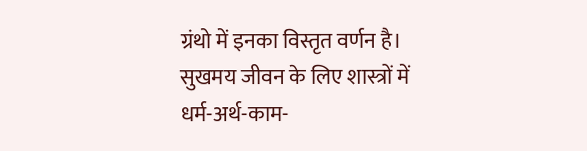ग्रंथो में इनका विस्तृत वर्णन है। सुखमय जीवन के लिए शास्त्रों में धर्म-अर्थ-काम-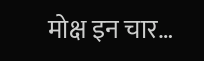मोक्ष इन चार…